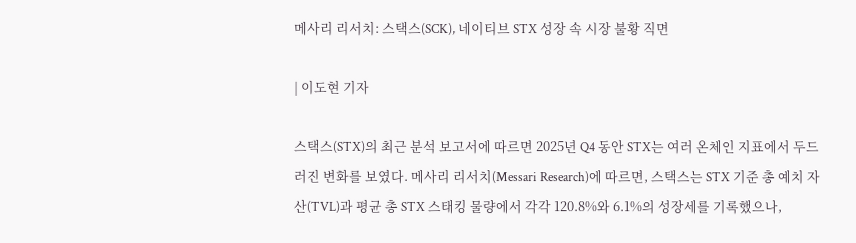메사리 리서치: 스택스(SCK), 네이티브 STX 성장 속 시장 불황 직면

| 이도현 기자

스택스(STX)의 최근 분석 보고서에 따르면 2025년 Q4 동안 STX는 여러 온체인 지표에서 두드러진 변화를 보였다. 메사리 리서치(Messari Research)에 따르면, 스택스는 STX 기준 총 예치 자산(TVL)과 평균 총 STX 스태킹 물량에서 각각 120.8%와 6.1%의 성장세를 기록했으나,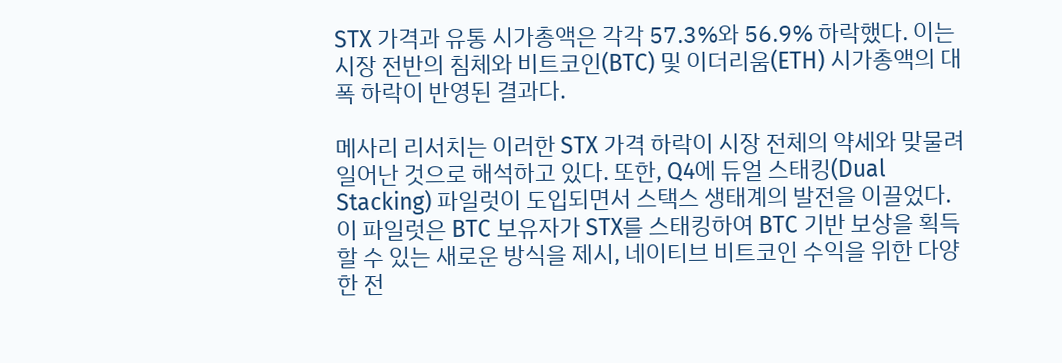STX 가격과 유통 시가총액은 각각 57.3%와 56.9% 하락했다. 이는 시장 전반의 침체와 비트코인(BTC) 및 이더리움(ETH) 시가총액의 대폭 하락이 반영된 결과다.

메사리 리서치는 이러한 STX 가격 하락이 시장 전체의 약세와 맞물려 일어난 것으로 해석하고 있다. 또한, Q4에 듀얼 스태킹(Dual Stacking) 파일럿이 도입되면서 스택스 생태계의 발전을 이끌었다. 이 파일럿은 BTC 보유자가 STX를 스태킹하여 BTC 기반 보상을 획득할 수 있는 새로운 방식을 제시, 네이티브 비트코인 수익을 위한 다양한 전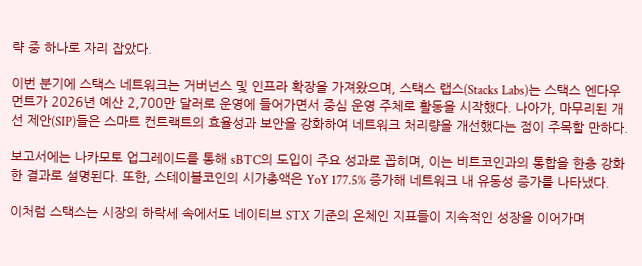략 중 하나로 자리 잡았다.

이번 분기에 스택스 네트워크는 거버넌스 및 인프라 확장을 가져왔으며, 스택스 랩스(Stacks Labs)는 스택스 엔다우먼트가 2026년 예산 2,700만 달러로 운영에 들어가면서 중심 운영 주체로 활동을 시작했다. 나아가, 마무리된 개선 제안(SIP)들은 스마트 컨트랙트의 효율성과 보안을 강화하여 네트워크 처리량을 개선했다는 점이 주목할 만하다.

보고서에는 나카모토 업그레이드를 통해 sBTC의 도입이 주요 성과로 꼽히며, 이는 비트코인과의 통합을 한층 강화한 결과로 설명된다. 또한, 스테이블코인의 시가총액은 YoY 177.5% 증가해 네트워크 내 유동성 증가를 나타냈다.

이처럼 스택스는 시장의 하락세 속에서도 네이티브 STX 기준의 온체인 지표들이 지속적인 성장을 이어가며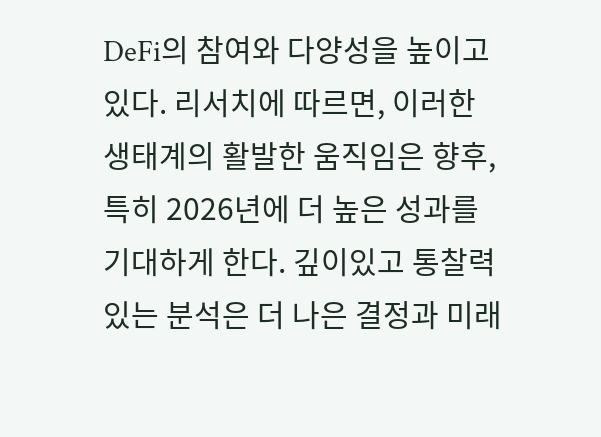DeFi의 참여와 다양성을 높이고 있다. 리서치에 따르면, 이러한 생태계의 활발한 움직임은 향후, 특히 2026년에 더 높은 성과를 기대하게 한다. 깊이있고 통찰력 있는 분석은 더 나은 결정과 미래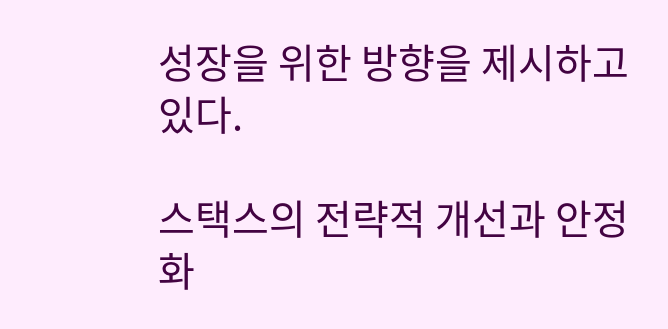성장을 위한 방향을 제시하고 있다.

스택스의 전략적 개선과 안정화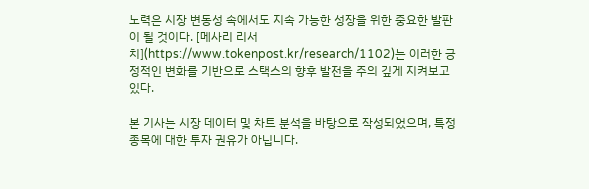노력은 시장 변동성 속에서도 지속 가능한 성장을 위한 중요한 발판이 될 것이다. [메사리 리서치](https://www.tokenpost.kr/research/1102)는 이러한 긍정적인 변화를 기반으로 스택스의 향후 발전을 주의 깊게 지켜보고 있다.

본 기사는 시장 데이터 및 차트 분석을 바탕으로 작성되었으며, 특정 종목에 대한 투자 권유가 아닙니다.